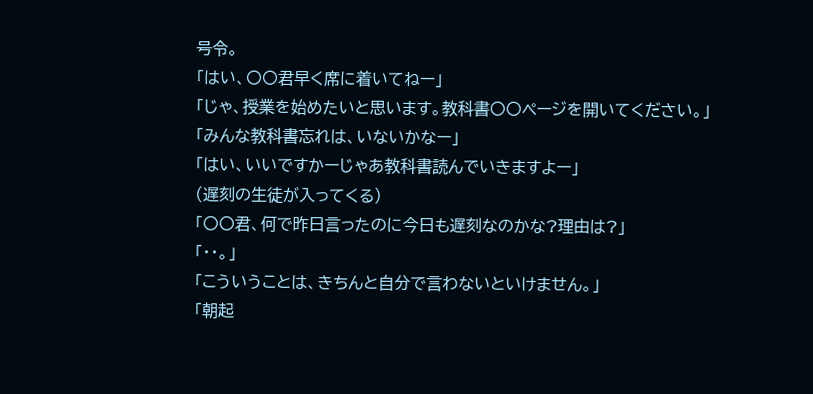号令。
「はい、〇〇君早く席に着いてねー」
「じゃ、授業を始めたいと思います。教科書〇〇ページを開いてください。」
「みんな教科書忘れは、いないかなー」
「はい、いいですかーじゃあ教科書読んでいきますよー」
(遅刻の生徒が入ってくる)
「〇〇君、何で昨日言ったのに今日も遅刻なのかな?理由は?」
「・・。」
「こういうことは、きちんと自分で言わないといけません。」
「朝起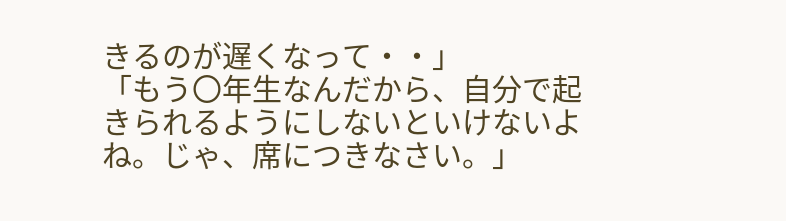きるのが遅くなって・・」
「もう〇年生なんだから、自分で起きられるようにしないといけないよね。じゃ、席につきなさい。」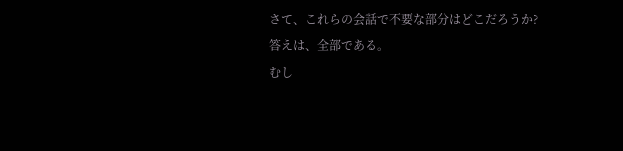さて、これらの会話で不要な部分はどこだろうか?
答えは、全部である。
むし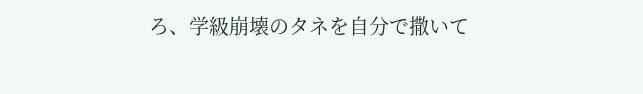ろ、学級崩壊のタネを自分で撒いて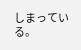しまっている。